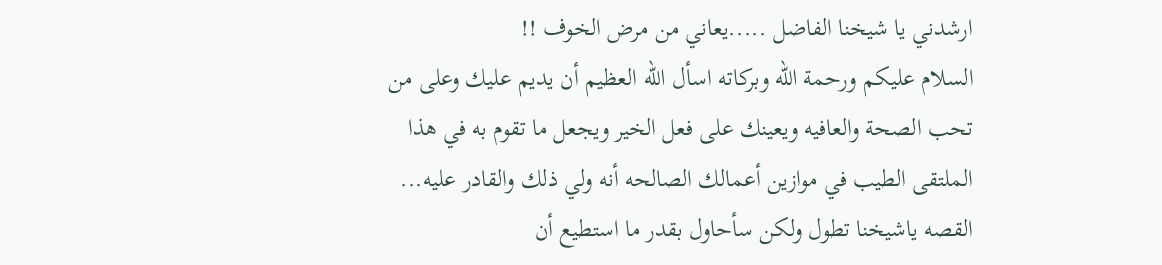ارشدني يا شيخنا الفاضل .....يعاني من مرض الخوف !!
السلام عليكم ورحمة الله وبركاته اسأل الله العظيم أن يديم عليك وعلى من تحب الصحة والعافيه ويعينك على فعل الخير ويجعل ما تقوم به في هذا الملتقى الطيب في موازين أعمالك الصالحه أنه ولي ذلك والقادر عليه... القصه ياشيخنا تطول ولكن سأحاول بقدر ما استطيع أن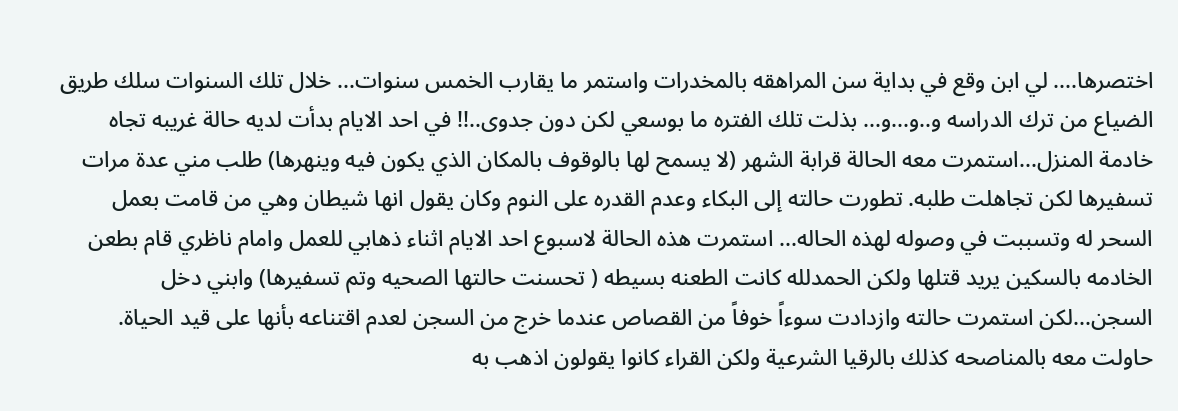اختصرها.... لي ابن وقع في بداية سن المراهقه بالمخدرات واستمر ما يقارب الخمس سنوات... خلال تلك السنوات سلك طريق الضياع من ترك الدراسه و..و...و... بذلت تلك الفتره ما بوسعي لكن دون جدوى..!! في احد الايام بدأت لديه حالة غريبه تجاه خادمة المنزل...استمرت معه الحالة قرابة الشهر (لا يسمح لها بالوقوف بالمكان الذي يكون فيه وينهرها) طلب مني عدة مرات تسفيرها لكن تجاهلت طلبه. تطورت حالته إلى البكاء وعدم القدره على النوم وكان يقول انها شيطان وهي من قامت بعمل السحر له وتسببت في وصوله لهذه الحاله... استمرت هذه الحالة لاسبوع احد الايام اثناء ذهابي للعمل وامام ناظري قام بطعن الخادمه بالسكين يريد قتلها ولكن الحمدلله كانت الطعنه بسيطه ( تحسنت حالتها الصحيه وتم تسفيرها) وابني دخل السجن...لكن استمرت حالته وازدادت سوءاً خوفاً من القصاص عندما خرج من السجن لعدم اقتناعه بأنها على قيد الحياة. حاولت معه بالمناصحه كذلك بالرقيا الشرعية ولكن القراء كانوا يقولون اذهب به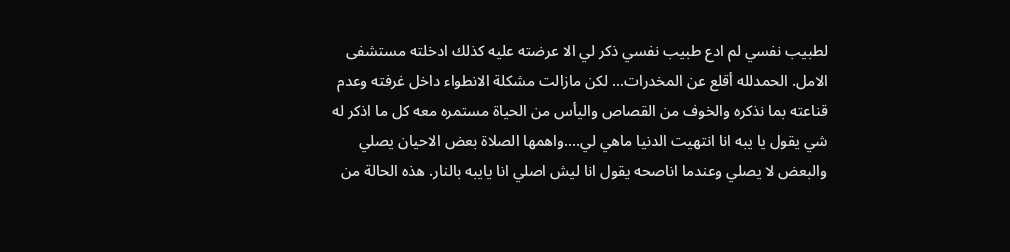لطبيب نفسي لم ادع طبيب نفسي ذكر لي الا عرضته عليه كذلك ادخلته مستشفى الامل. الحمدلله أقلع عن المخدرات... لكن مازالت مشكلة الانطواء داخل غرفته وعدم قناعته بما نذكره والخوف من القصاص واليأس من الحياة مستمره معه كل ما اذكر له شي يقول يا يبه انا انتهيت الدنيا ماهي لي....واهمها الصلاة بعض الاحيان يصلي والبعض لا يصلي وعندما اناصحه يقول انا ليش اصلي انا يايبه بالنار. هذه الحالة من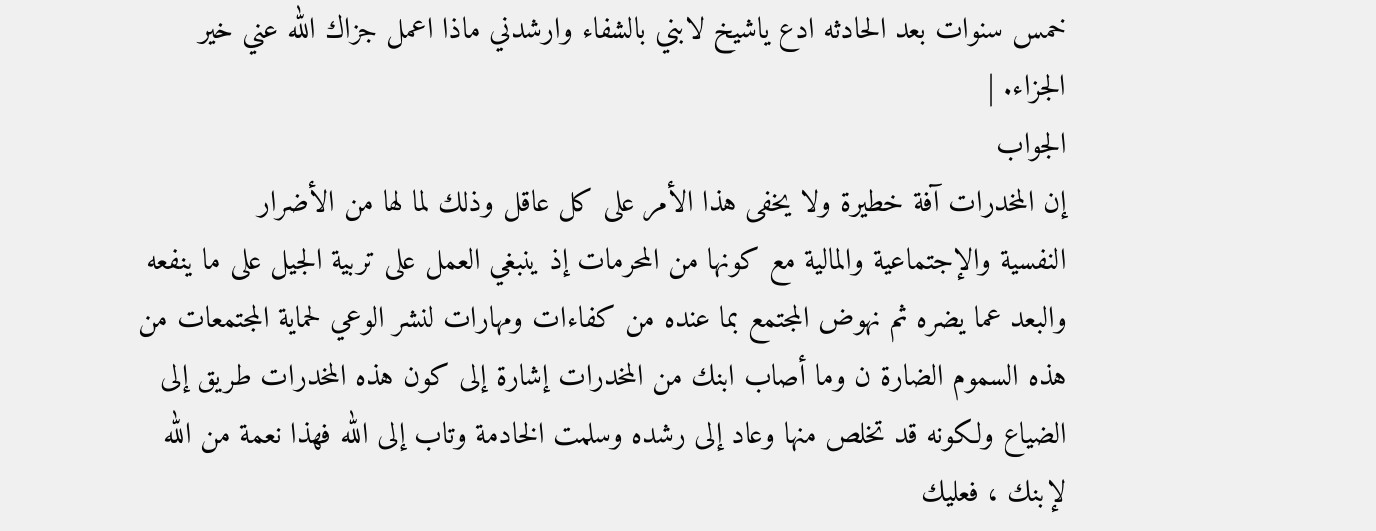خمس سنوات بعد الحادثه ادع ياشيخ لابني بالشفاء وارشدني ماذا اعمل جزاك الله عني خير الجزاء. |
الجواب
إن المخدرات آفة خطيرة ولا يخفى هذا الأمر على كل عاقل وذلك لما لها من الأضرار
النفسية والإجتماعية والمالية مع كونها من المحرمات إذ ينبغي العمل على تربية الجيل على ما ينفعه والبعد عما يضره ثم نهوض المجتمع بما عنده من كفاءات ومهارات لنشر الوعي لحماية المجتمعات من هذه السموم الضارة ن وما أصاب ابنك من المخدرات إشارة إلى كون هذه المخدرات طريق إلى الضياع ولكونه قد تخلص منها وعاد إلى رشده وسلمت الخادمة وتاب إلى الله فهذا نعمة من الله لإبنك ، فعليك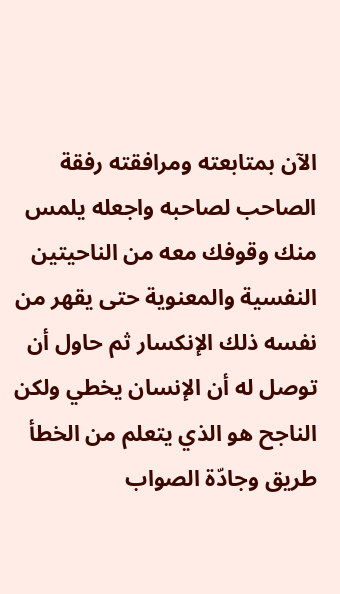الآن بمتابعته ومرافقته رفقة الصاحب لصاحبه واجعله يلمس منك وقوفك معه من الناحيتين النفسية والمعنوية حتى يقهر من نفسه ذلك الإنكسار ثم حاول أن توصل له أن الإنسان يخطي ولكن الناجح هو الذي يتعلم من الخطأ طريق وجادّة الصواب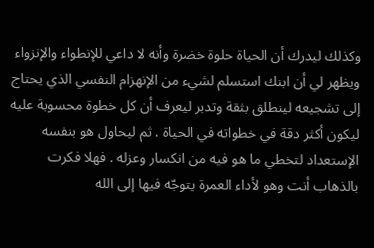وكذلك ليدرك أن الحياة حلوة خضرة وأنه لا داعي للإنطواء والإنزواء ويظهر لي أن ابنك استسلم لشيء من الإنهزام النفسي الذي يحتاج إلى تشجيعه لينطلق بثقة وتدبر ليعرف أن كل خطوة محسوبة عليه ليكون أكثر دقة في خطواته في الحياة . ثم ليحاول هو بنفسه الإستعداد لتخطي ما هو فيه من انكسار وعزله . فهلا فكرت بالذهاب أنت وهو لأداء العمرة يتوجّه فيها إلى الله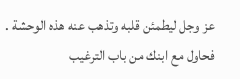عز وجل ليطمئن قلبه وتذهب عنه هذه الوحشة . فحاول مع ابنك من باب الترغيب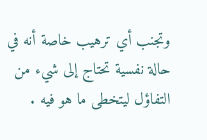وتجنب أي ترهيب خاصة أنه في حالة نفسية تحتاج إلى شيء من التفاؤل ليتخطى ما هو فيه .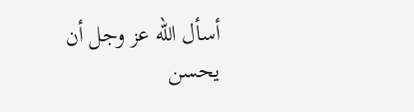أسأل الله عز وجل أن يحسن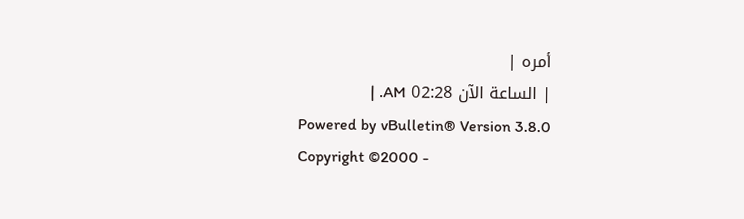أمره |
| الساعة الآن 02:28 AM. |
Powered by vBulletin® Version 3.8.0
Copyright ©2000 -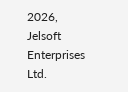2026, Jelsoft Enterprises Ltd.